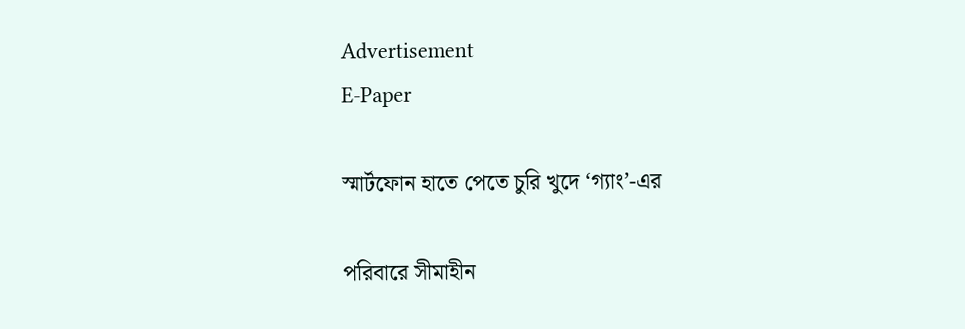Advertisement
E-Paper

স্মার্টফোন হাতে পেতে চুরি খুদে ‘গ্যাং’-এর

পরিবারে সীমাহীন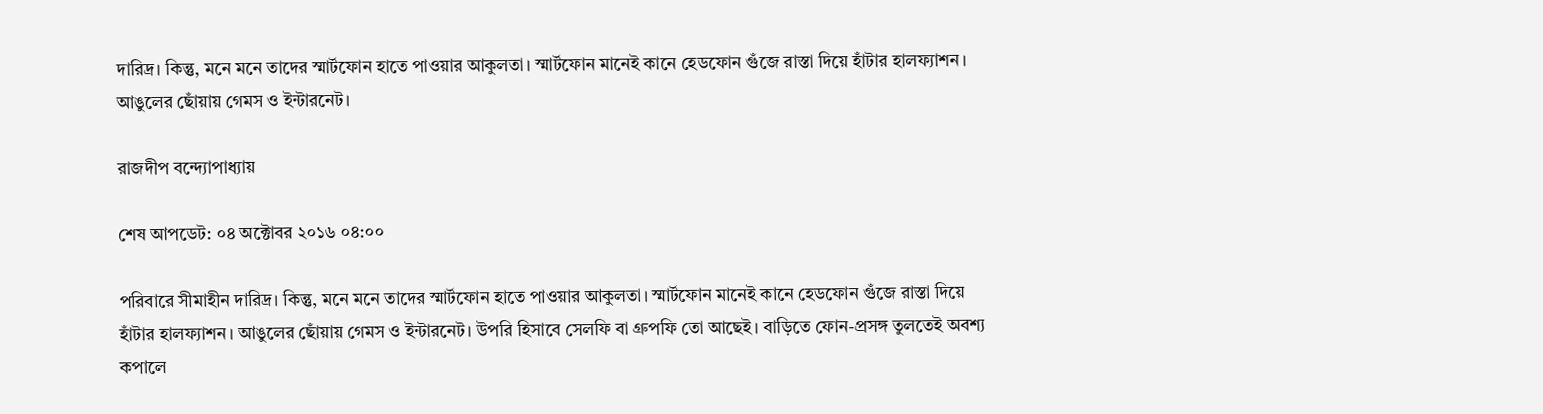দারিদ্র। কিন্তু, মনে মনে তাদের স্মার্টফোন হাতে পাওয়ার আকুলতা। স্মার্টফোন মানেই কানে হেডফোন গুঁজে রাস্তা দিয়ে হাঁটার হালফ্যাশন। আঙুলের ছোঁয়ায় গেমস ও ইন্টারনেট।

রাজদীপ বন্দ্যোপাধ্যায়

শেষ আপডেট: ০৪ অক্টোবর ২০১৬ ০৪:০০

পরিবারে সীমাহীন দারিদ্র। কিন্তু, মনে মনে তাদের স্মার্টফোন হাতে পাওয়ার আকুলতা। স্মার্টফোন মানেই কানে হেডফোন গুঁজে রাস্তা দিয়ে হাঁটার হালফ্যাশন। আঙুলের ছোঁয়ায় গেমস ও ইন্টারনেট। উপরি হিসাবে সেলফি বা গ্রুপফি তো আছেই। বাড়িতে ফোন-প্রসঙ্গ তুলতেই অবশ্য কপালে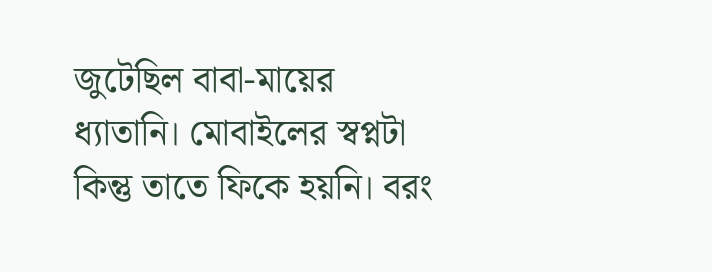জুটেছিল বাবা-মায়ের ধ্যাতানি। মোবাইলের স্বপ্নটা কিন্তু তাতে ফিকে হয়নি। বরং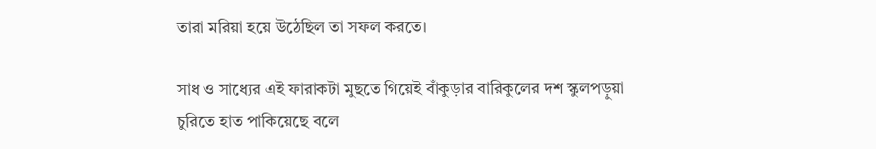তারা মরিয়া হয়ে উঠেছিল তা সফল করতে।

সাধ ও সাধ্যের এই ফারাকটা মুছতে গিয়েই বাঁকুড়ার বারিকুলের দশ স্কুলপড়ুয়া চুরিতে হাত পাকিয়েছে বলে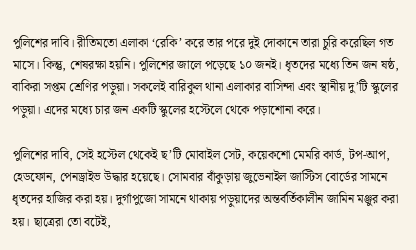পুলিশের দাবি। রীতিমতো এলাকা ‘রেকি’ করে তার পরে দুই দোকানে তারা চুরি করেছিল গত মাসে। কিন্তু, শেষরক্ষা হয়নি। পুলিশের জালে পড়েছে ১০ জনই। ধৃতদের মধ্যে তিন জন ষষ্ঠ, বাকিরা সপ্তম শ্রেণির পড়ুয়া। সকলেই বারিকুল থানা এলাকার বাসিন্দা এবং স্থানীয় দু’টি স্কুলের পড়ুয়া। এদের মধ্যে চার জন একটি স্কুলের হস্টেলে থেকে পড়াশোনা করে।

পুলিশের দাবি, সেই হস্টেল থেকেই ছ’টি মোবাইল সেট, কয়েকশো মেমরি কার্ড, টপ-আপ, হেডফোন, পেনড্রাইভ উদ্ধার হয়েছে। সোমবার বাঁকুড়ায় জুভেনাইল জাস্টিস বোর্ডের সামনে ধৃতদের হাজির করা হয়। দুর্গাপুজো সামনে থাকায় পড়ুয়াদের অন্তর্বর্তিকালীন জামিন মঞ্জুর করা হয়। ছাত্রেরা তো বটেই,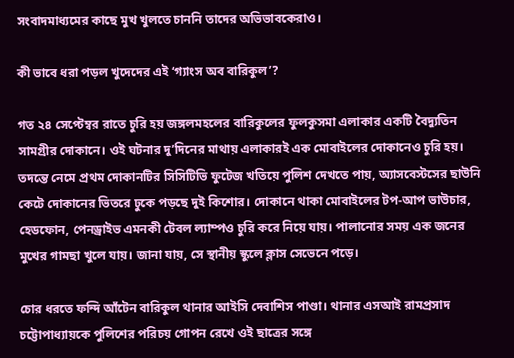সংবাদমাধ্যমের কাছে মুখ খুলতে চাননি তাদের অভিভাবকেরাও।

কী ভাবে ধরা পড়ল খুদেদের এই ‘গ্যাংস অব বারিকুল’?

গত ২৪ সেপ্টেম্বর রাতে চুরি হয় জঙ্গলমহলের বারিকুলের ফুলকুসমা এলাকার একটি বৈদ্যুতিন সামগ্রীর দোকানে। ওই ঘটনার দু’দিনের মাথায় এলাকারই এক মোবাইলের দোকানেও চুরি হয়। তদন্তে নেমে প্রথম দোকানটির সিসিটিভি ফুটেজ খতিয়ে পুলিশ দেখতে পায়, অ্যাসবেস্টসের ছাউনি কেটে দোকানের ভিতরে ঢুকে পড়ছে দুই কিশোর। দোকানে থাকা মোবাইলের টপ-আপ ভাউচার, হেডফোন, পেনড্রাইভ এমনকী টেবল ল্যাম্পও চুরি করে নিয়ে যায়। পালানোর সময় এক জনের মুখের গামছা খুলে যায়। জানা যায়, সে স্থানীয় স্কুলে ক্লাস সেভেনে পড়ে।

চোর ধরতে ফন্দি আঁটেন বারিকুল থানার আইসি দেবাশিস পাণ্ডা। থানার এসআই রামপ্রসাদ চট্টোপাধ্যায়কে পুলিশের পরিচয় গোপন রেখে ওই ছাত্রের সঙ্গে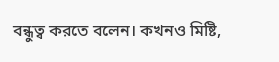বন্ধুত্ব করতে বলেন। কখনও মিষ্টি,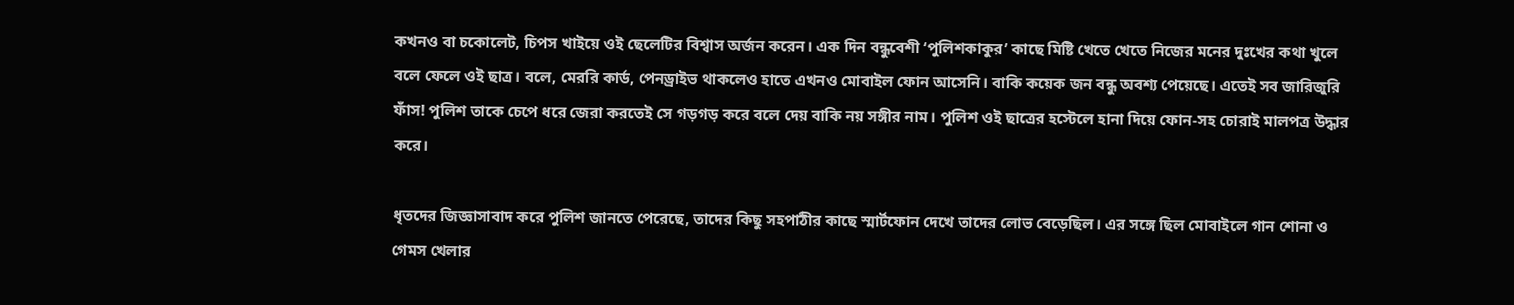কখনও বা চকোলেট, চিপস খাইয়ে ওই ছেলেটির বিশ্বাস অর্জন করেন। এক দিন বন্ধুবেশী ‘পুলিশকাকুর’ কাছে মিষ্টি খেতে খেতে নিজের মনের দুঃখের কথা খুলে বলে ফেলে ওই ছাত্র। বলে, মেররি কার্ড, পেনড্রাইভ থাকলেও হাতে এখনও মোবাইল ফোন আসেনি। বাকি কয়েক জন বন্ধু অবশ্য পেয়েছে। এতেই সব জারিজুরি ফাঁস! পুলিশ তাকে চেপে ধরে জেরা করতেই সে গড়গড় করে বলে দেয় বাকি নয় সঙ্গীর নাম। পুলিশ ওই ছাত্রের হস্টেলে হানা দিয়ে ফোন-সহ চোরাই মালপত্র উদ্ধার করে।

ধৃতদের জিজ্ঞাসাবাদ করে পুলিশ জানতে পেরেছে, তাদের কিছু সহপাঠীর কাছে স্মার্টফোন দেখে তাদের লোভ বেড়েছিল। এর সঙ্গে ছিল মোবাইলে গান শোনা ও গেমস খেলার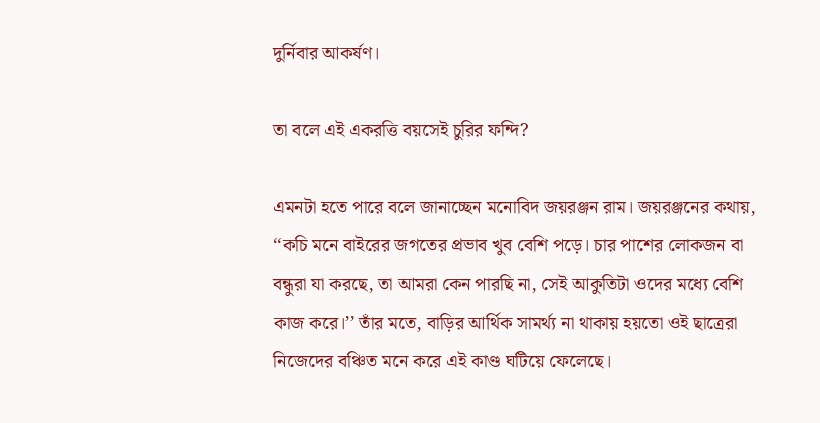দুর্নিবার আকর্ষণ।

তা বলে এই একরত্তি বয়সেই চুরির ফন্দি?

এমনটা হতে পারে বলে জানাচ্ছেন মনোবিদ জয়রঞ্জন রাম। জয়রঞ্জনের কথায়, ‘‘কচি মনে বাইরের জগতের প্রভাব খুব বেশি পড়ে। চার পাশের লোকজন বা বন্ধুরা যা করছে, তা আমরা কেন পারছি না, সেই আকুতিটা ওদের মধ্যে বেশি কাজ করে।’’ তাঁর মতে, বাড়ির আর্থিক সামর্থ্য না থাকায় হয়তো ওই ছাত্রেরা নিজেদের বঞ্চিত মনে করে এই কাণ্ড ঘটিয়ে ফেলেছে।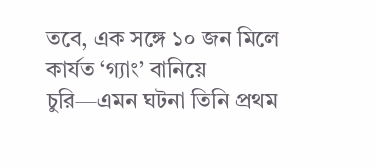তবে, এক সঙ্গে ১০ জন মিলে কার্যত ‘গ্যাং’ বানিয়ে চুরি—এমন ঘটনা তিনি প্রথম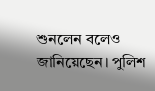শুনলেন বলেও জানিয়েছেন। পুলিশ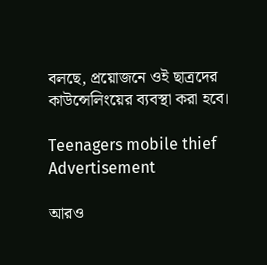বলছে, প্রয়োজনে ওই ছাত্রদের কাউন্সেলিংয়ের ব্যবস্থা করা হবে।

Teenagers mobile thief
Advertisement

আরও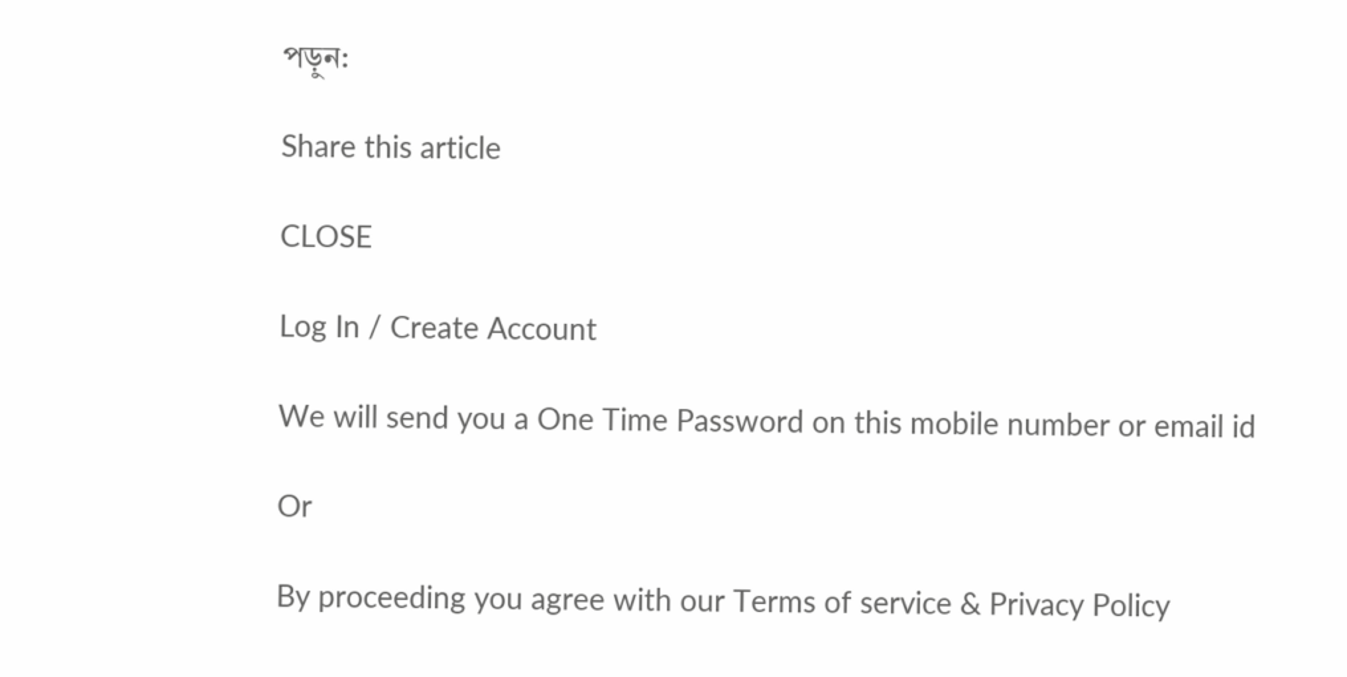পড়ুন:

Share this article

CLOSE

Log In / Create Account

We will send you a One Time Password on this mobile number or email id

Or

By proceeding you agree with our Terms of service & Privacy Policy